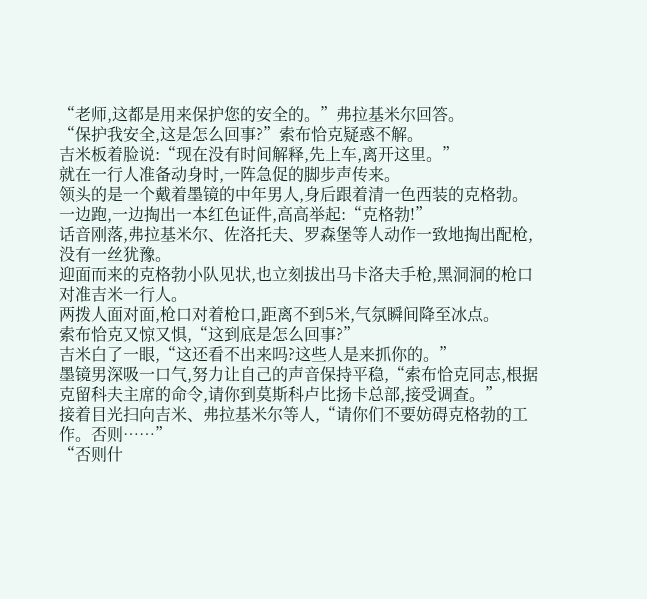“老师,这都是用来保护您的安全的。”弗拉基米尔回答。
“保护我安全,这是怎么回事?”索布恰克疑惑不解。
吉米板着脸说:“现在没有时间解释,先上车,离开这里。”
就在一行人准备动身时,一阵急促的脚步声传来。
领头的是一个戴着墨镜的中年男人,身后跟着清一色西装的克格勃。
一边跑,一边掏出一本红色证件,高高举起:“克格勃!”
话音刚落,弗拉基米尔、佐洛托夫、罗森堡等人动作一致地掏出配枪,没有一丝犹豫。
迎面而来的克格勃小队见状,也立刻拔出马卡洛夫手枪,黑洞洞的枪口对准吉米一行人。
两拨人面对面,枪口对着枪口,距离不到5米,气氛瞬间降至冰点。
索布恰克又惊又惧,“这到底是怎么回事?”
吉米白了一眼,“这还看不出来吗?这些人是来抓你的。”
墨镜男深吸一口气,努力让自己的声音保持平稳,“索布恰克同志,根据克留科夫主席的命令,请你到莫斯科卢比扬卡总部,接受调查。”
接着目光扫向吉米、弗拉基米尔等人,“请你们不要妨碍克格勃的工作。否则……”
“否则什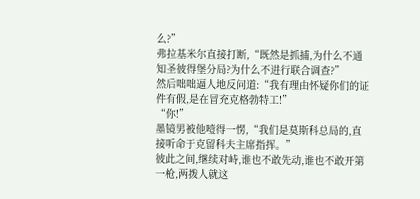么?”
弗拉基米尔直接打断,“既然是抓捕,为什么不通知圣彼得堡分局?为什么不进行联合调查?”
然后咄咄逼人地反问道:“我有理由怀疑你们的证件有假,是在冒充克格勃特工!”
“你!”
墨镜男被他噎得一愣,“我们是莫斯科总局的,直接听命于克留科夫主席指挥。”
彼此之间,继续对峙,谁也不敢先动,谁也不敢开第一枪,两拨人就这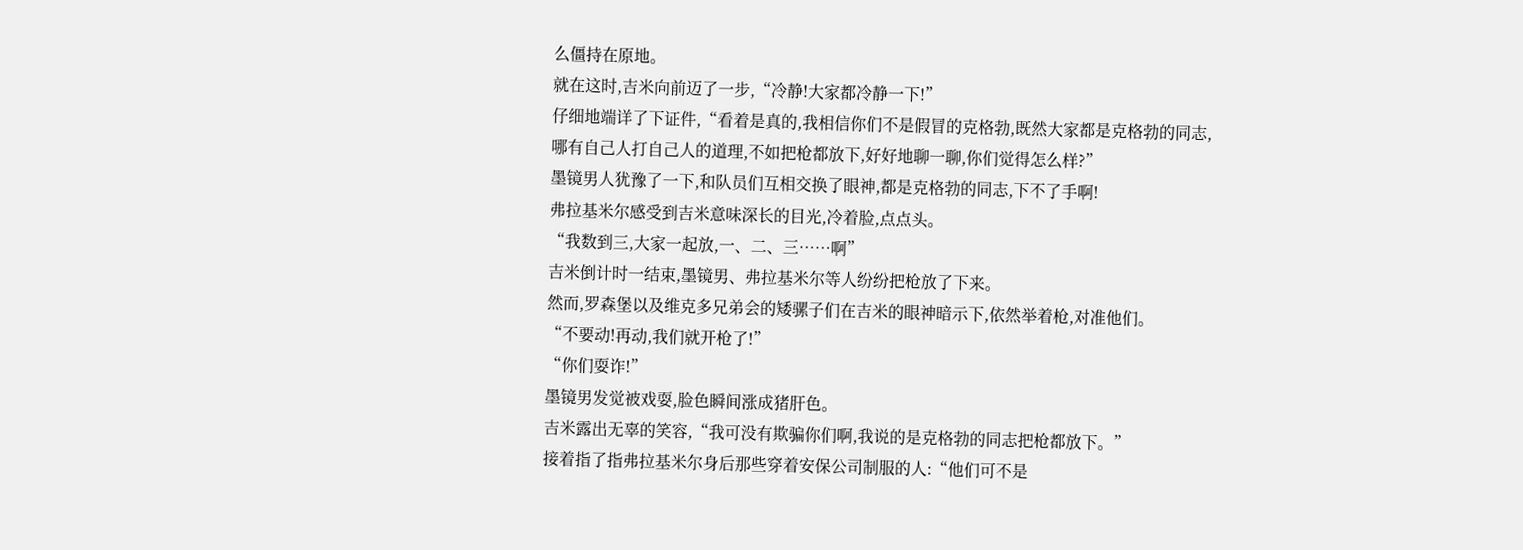么僵持在原地。
就在这时,吉米向前迈了一步,“冷静!大家都冷静一下!”
仔细地端详了下证件,“看着是真的,我相信你们不是假冒的克格勃,既然大家都是克格勃的同志,哪有自己人打自己人的道理,不如把枪都放下,好好地聊一聊,你们觉得怎么样?”
墨镜男人犹豫了一下,和队员们互相交换了眼神,都是克格勃的同志,下不了手啊!
弗拉基米尔感受到吉米意味深长的目光,冷着脸,点点头。
“我数到三,大家一起放,一、二、三……啊”
吉米倒计时一结束,墨镜男、弗拉基米尔等人纷纷把枪放了下来。
然而,罗森堡以及维克多兄弟会的矮骡子们在吉米的眼神暗示下,依然举着枪,对准他们。
“不要动!再动,我们就开枪了!”
“你们耍诈!”
墨镜男发觉被戏耍,脸色瞬间涨成猪肝色。
吉米露出无辜的笑容,“我可没有欺骗你们啊,我说的是克格勃的同志把枪都放下。”
接着指了指弗拉基米尔身后那些穿着安保公司制服的人:“他们可不是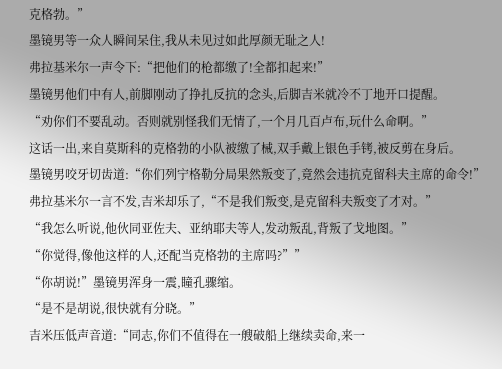克格勃。”
墨镜男等一众人瞬间呆住,我从未见过如此厚颜无耻之人!
弗拉基米尔一声令下:“把他们的枪都缴了!全都扣起来!”
墨镜男他们中有人,前脚刚动了挣扎反抗的念头,后脚吉米就冷不丁地开口提醒。
“劝你们不要乱动。否则就别怪我们无情了,一个月几百卢布,玩什么命啊。”
这话一出,来自莫斯科的克格勃的小队被缴了械,双手戴上银色手铐,被反剪在身后。
墨镜男咬牙切齿道:“你们列宁格勒分局果然叛变了,竟然会违抗克留科夫主席的命令!”
弗拉基米尔一言不发,吉米却乐了,“不是我们叛变,是克留科夫叛变了才对。”
“我怎么听说,他伙同亚佐夫、亚纳耶夫等人,发动叛乱,背叛了戈地图。”
“你觉得,像他这样的人,还配当克格勃的主席吗?””
“你胡说!”墨镜男浑身一震,瞳孔骤缩。
“是不是胡说,很快就有分晓。”
吉米压低声音道:“同志,你们不值得在一艘破船上继续卖命,来一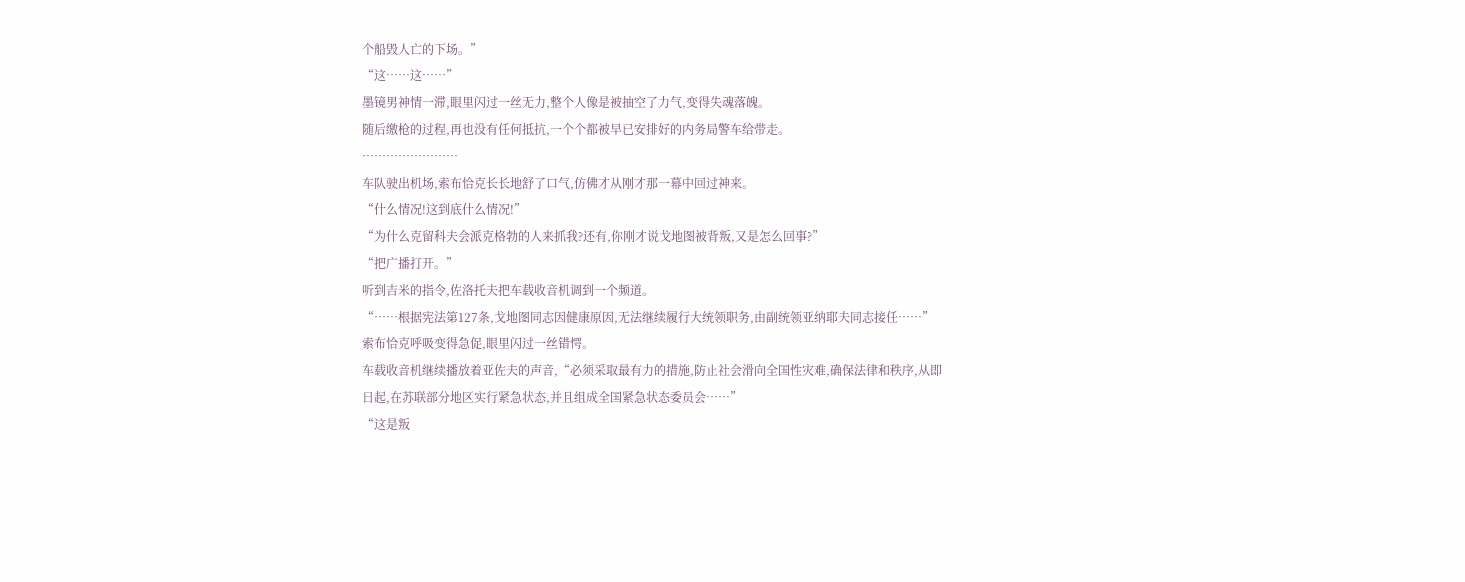个船毁人亡的下场。”
“这……这……”
墨镜男神情一滞,眼里闪过一丝无力,整个人像是被抽空了力气,变得失魂落魄。
随后缴枪的过程,再也没有任何抵抗,一个个都被早已安排好的内务局警车给带走。
……………………
车队驶出机场,索布恰克长长地舒了口气,仿佛才从刚才那一幕中回过神来。
“什么情况!这到底什么情况!”
“为什么克留科夫会派克格勃的人来抓我?还有,你刚才说戈地图被背叛,又是怎么回事?”
“把广播打开。”
听到吉米的指令,佐洛托夫把车载收音机调到一个频道。
“……根据宪法第127条,戈地图同志因健康原因,无法继续履行大统领职务,由副统领亚纳耶夫同志接任……”
索布恰克呼吸变得急促,眼里闪过一丝错愕。
车载收音机继续播放着亚佐夫的声音,“必须采取最有力的措施,防止社会滑向全国性灾难,确保法律和秩序,从即日起,在苏联部分地区实行紧急状态,并且组成全国紧急状态委员会……”
“这是叛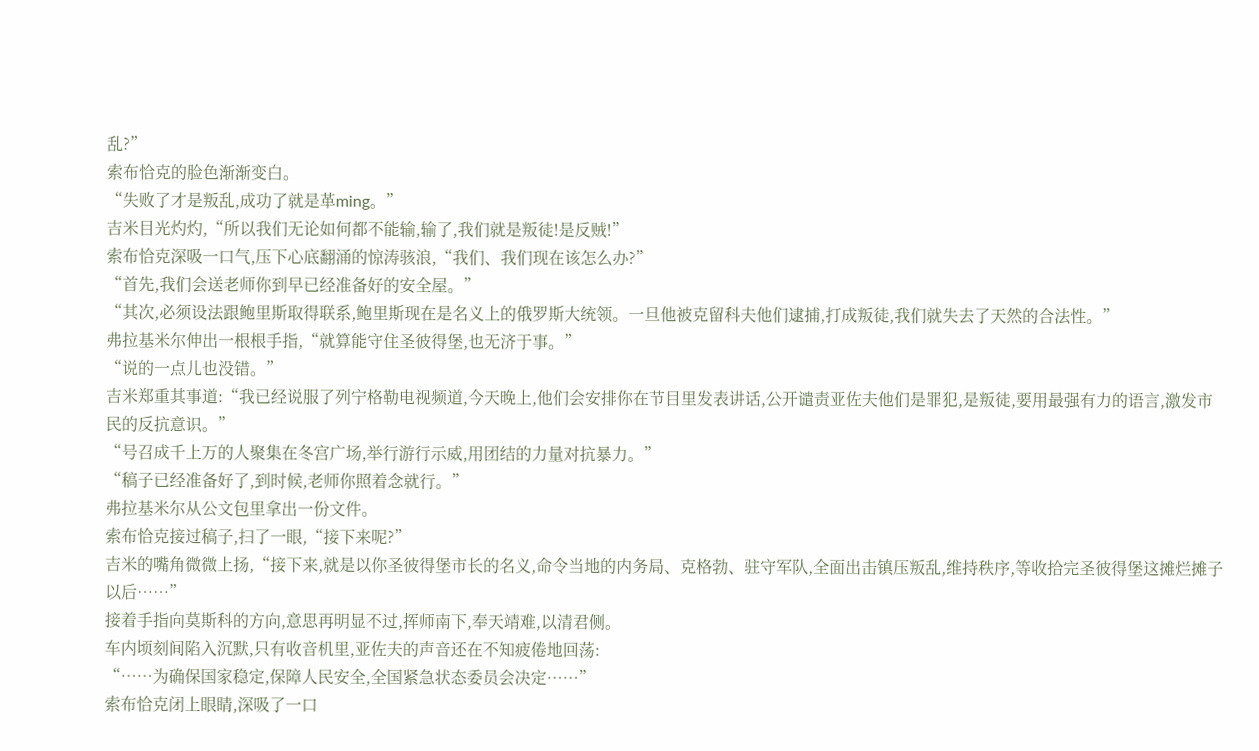乱?”
索布恰克的脸色渐渐变白。
“失败了才是叛乱,成功了就是革ming。”
吉米目光灼灼,“所以我们无论如何都不能输,输了,我们就是叛徒!是反贼!”
索布恰克深吸一口气,压下心底翻涌的惊涛骇浪,“我们、我们现在该怎么办?”
“首先,我们会送老师你到早已经准备好的安全屋。”
“其次,必须设法跟鲍里斯取得联系,鲍里斯现在是名义上的俄罗斯大统领。一旦他被克留科夫他们逮捕,打成叛徒,我们就失去了天然的合法性。”
弗拉基米尔伸出一根根手指,“就算能守住圣彼得堡,也无济于事。”
“说的一点儿也没错。”
吉米郑重其事道:“我已经说服了列宁格勒电视频道,今天晚上,他们会安排你在节目里发表讲话,公开谴责亚佐夫他们是罪犯,是叛徒,要用最强有力的语言,激发市民的反抗意识。”
“号召成千上万的人聚集在冬宫广场,举行游行示威,用团结的力量对抗暴力。”
“稿子已经准备好了,到时候,老师你照着念就行。”
弗拉基米尔从公文包里拿出一份文件。
索布恰克接过稿子,扫了一眼,“接下来呢?”
吉米的嘴角微微上扬,“接下来,就是以你圣彼得堡市长的名义,命令当地的内务局、克格勃、驻守军队,全面出击镇压叛乱,维持秩序,等收拾完圣彼得堡这摊烂摊子以后……”
接着手指向莫斯科的方向,意思再明显不过,挥师南下,奉天靖难,以清君侧。
车内顷刻间陷入沉默,只有收音机里,亚佐夫的声音还在不知疲倦地回荡:
“……为确保国家稳定,保障人民安全,全国紧急状态委员会决定……”
索布恰克闭上眼睛,深吸了一口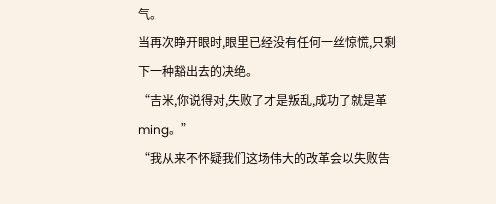气。
当再次睁开眼时,眼里已经没有任何一丝惊慌,只剩下一种豁出去的决绝。
“吉米,你说得对,失败了才是叛乱,成功了就是革ming。”
“我从来不怀疑我们这场伟大的改革会以失败告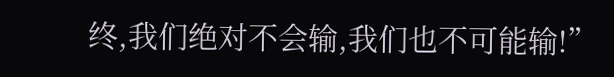终,我们绝对不会输,我们也不可能输!”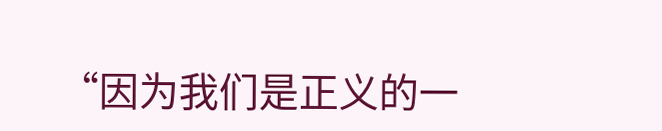“因为我们是正义的一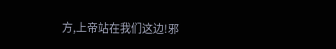方,上帝站在我们这边!邪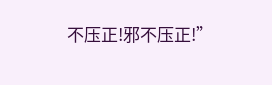不压正!邪不压正!”